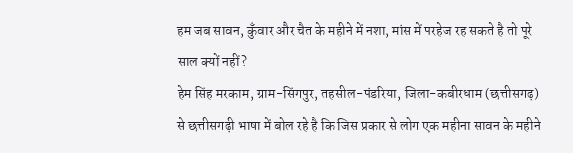हम जब सावन, कुँवार और चैत के महीने में नशा, मांस में परहेज रह सकते है तो पूरे साल क्यों नहीं?
हेम सिंह मरकाम, ग्राम-सिंगपुर, तहसील-पंडरिया, जिला-कबीरधाम (छत्तीसगढ़) से छत्तीसगढ़ी भाषा में बोल रहे है कि जिस प्रकार से लोग एक महीना सावन के महीने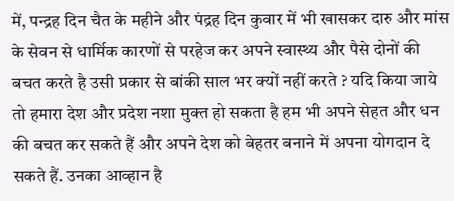में, पन्द्रह दिन चैत के महीने और पंद्रह दिन कुवार में भी खासकर दारु और मांस के सेवन से धार्मिक कारणों से परहेज कर अपने स्वास्थ्य और पैसे दोनों की बचत करते है उसी प्रकार से बांकी साल भर क्यों नहीं करते ? यदि किया जाये तो हमारा देश और प्रदेश नशा मुक्त हो सकता है हम भी अपने सेहत और धन की बचत कर सकते हैं और अपने देश को बेहतर बनाने में अपना योगदान दे सकते हैं. उनका आव्हान है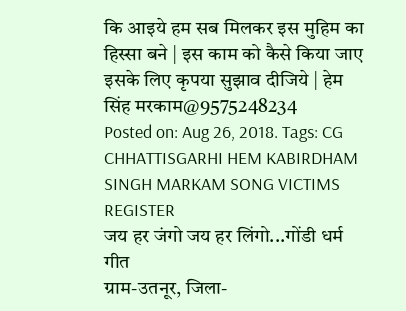कि आइये हम सब मिलकर इस मुहिम का हिस्सा बने | इस काम को कैसे किया जाए इसके लिए कृपया सुझाव दीजिये | हेम सिंह मरकाम@9575248234
Posted on: Aug 26, 2018. Tags: CG CHHATTISGARHI HEM KABIRDHAM SINGH MARKAM SONG VICTIMS REGISTER
जय हर जंगो जय हर लिंगो...गोंडी धर्म गीत
ग्राम-उतनूर, जिला-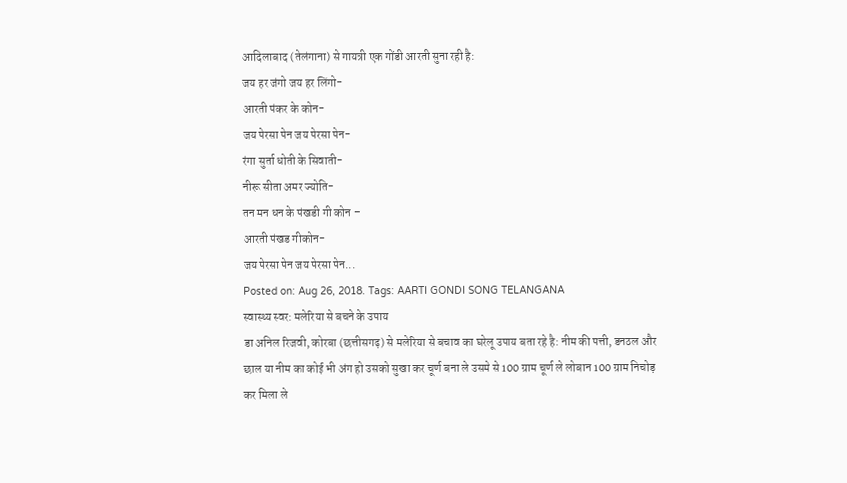आदिलाबाद (तेलंगाना) से गायत्री एक गोंडी आरती सुना रही है:
जय हर जंगो जय हर लिंगो-
आरती पंकर के कोन-
जय पेरसा पेन जय पेरसा पेन-
रंगा सुर्ता धोती के सिवाती-
नीरू सीता अमर ज्योति-
तन मन धन के पंखडी गी कोन –
आरती पंखड गीकोन-
जय पेरसा पेन जय पेरसा पेन...
Posted on: Aug 26, 2018. Tags: AARTI GONDI SONG TELANGANA
स्वास्थ्य स्वर: मलेरिया से बचने के उपाय
डा अनिल रिजवी, कोरबा (छत्तीसगढ़) से मलेरिया से बचाव का घरेलू उपाय बता रहे है: नीम की पत्ती, डनठल और छाल या नीम का कोई भी अंग हो उसको सुखा कर चूर्ण बना ले उसमे से 100 ग्राम चूर्ण ले लोबान 100 ग्राम निचोड़ कर मिला ले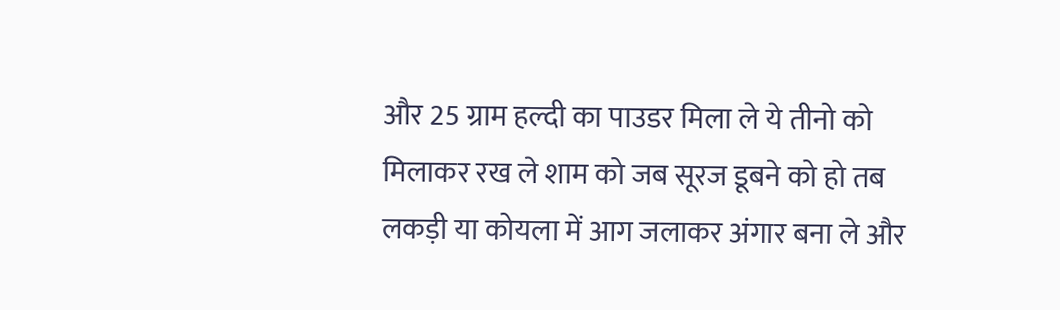और 25 ग्राम हल्दी का पाउडर मिला ले ये तीनो को मिलाकर रख ले शाम को जब सूरज डूबने को हो तब लकड़ी या कोयला में आग जलाकर अंगार बना ले और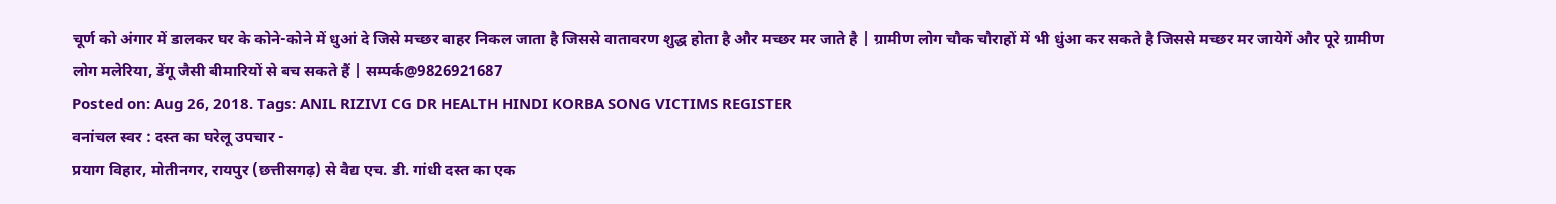चूर्ण को अंगार में डालकर घर के कोने-कोने में धुआं दे जिसे मच्छर बाहर निकल जाता है जिससे वातावरण शुद्ध होता है और मच्छर मर जाते है | ग्रामीण लोग चौक चौराहों में भी धुंआ कर सकते है जिससे मच्छर मर जायेगें और पूरे ग्रामीण लोग मलेरिया, डेंगू जैसी बीमारियों से बच सकते हैं | सम्पर्क@9826921687
Posted on: Aug 26, 2018. Tags: ANIL RIZIVI CG DR HEALTH HINDI KORBA SONG VICTIMS REGISTER
वनांचल स्वर : दस्त का घरेलू उपचार -
प्रयाग विहार, मोतीनगर, रायपुर (छत्तीसगढ़) से वैद्य एच. डी. गांधी दस्त का एक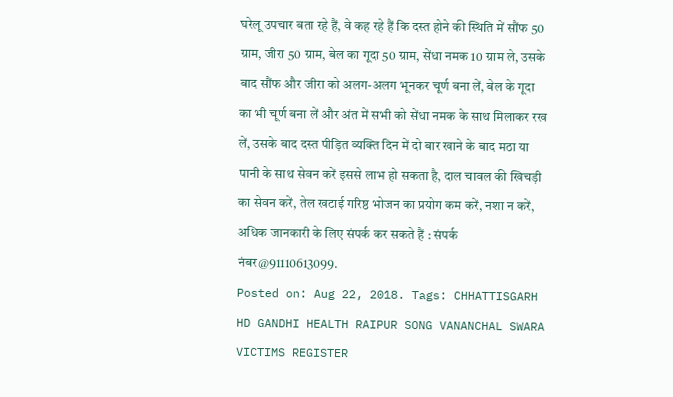घरेलू उपचार बता रहे हैं, वे कह रहे हैं कि दस्त होने की स्थिति में सौंफ 50 ग्राम, जीरा 50 ग्राम, बेल का गूदा 50 ग्राम, सेंधा नमक 10 ग्राम ले, उसके बाद सौंफ और जीरा को अलग-अलग भूनकर चूर्ण बना लें, बेल के गूदा का भी चूर्ण बना लें और अंत में सभी को सेंधा नमक के साथ मिलाकर रख लें, उसके बाद दस्त पीड़ित व्यक्ति दिन में दो बार खाने के बाद मठा या पानी के साथ सेवन करें इससे लाभ हो सकता है, दाल चावल की खिचड़ी का सेवन करें, तेल खटाई गरिष्ठ भोजन का प्रयोग कम करें, नशा न करें, अधिक जानकारी के लिए संपर्क कर सकते हैं : संपर्क नंबर@91110613099.
Posted on: Aug 22, 2018. Tags: CHHATTISGARH HD GANDHI HEALTH RAIPUR SONG VANANCHAL SWARA VICTIMS REGISTER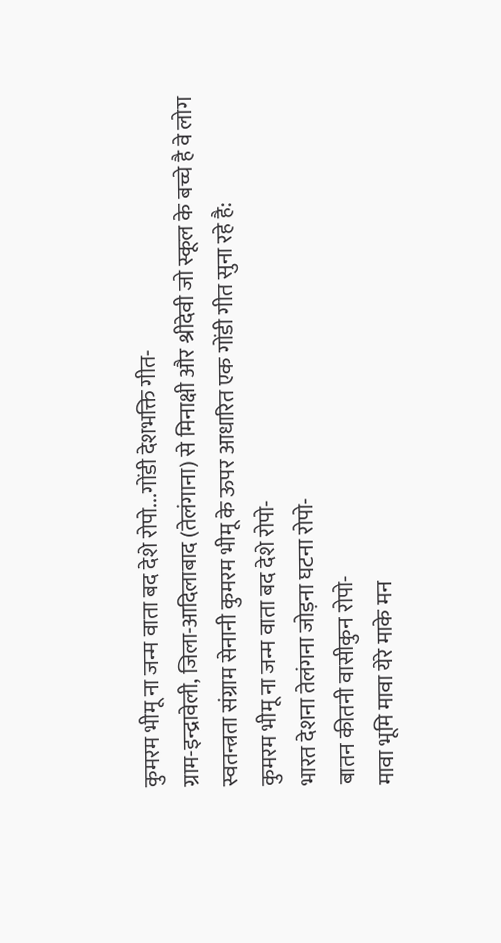कुमरम भीमू ना जन्म वाता बद देशे रोपो...गोंडी देशभक्ति गीत-
ग्राम-इन्द्रावेली, जिला-आदिलाबाद (तेलंगाना) से मिनाक्षी और श्रीदेवी जो स्कूल के बच्चे है वे लोग स्वतन्त्रता संग्राम सेनानी कुमरम भीमू के ऊपर आधारित एक गोंडी गीत सुना रहे है:
कुमरम भीमू ना जन्म वाता बद देशे रोपो-
भारत देशना तेलंगना जोड़ना घटना रोपो-
बातन कीतनी वासीकुन रोपो-
मावा भूमि मावा येरे माके मन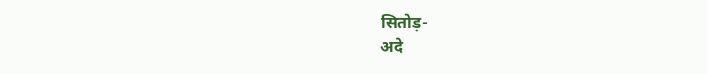सितोड़-
अदे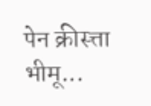पेन क्रीस्त्ता भीमू...